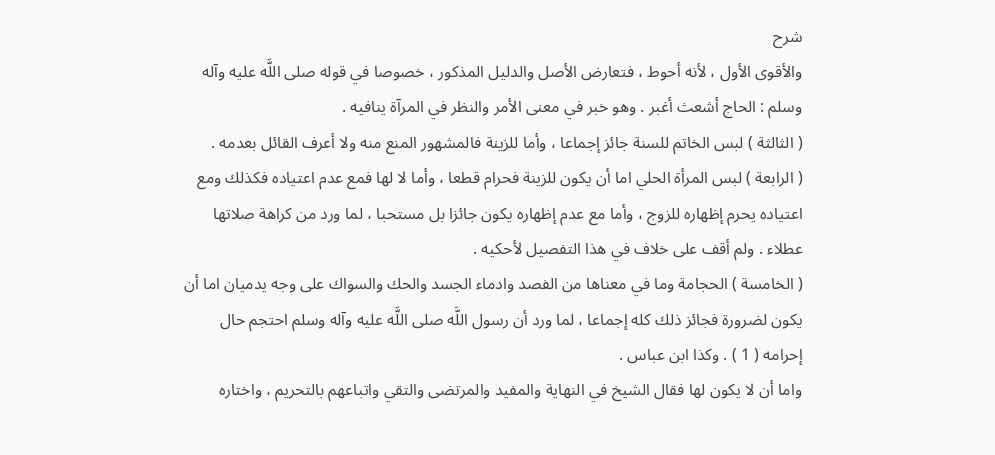شرح
والأقوى الأول ، لأنه أحوط ، فتعارض الأصل والدليل المذكور ، خصوصا في قوله صلى اللَّه عليه وآله وسلم : الحاج أشعث أغبر . وهو خبر في معنى الأمر والنظر في المرآة ينافيه .
( الثالثة ) لبس الخاتم للسنة جائز إجماعا ، وأما للزينة فالمشهور المنع منه ولا أعرف القائل بعدمه .
( الرابعة ) لبس المرأة الحلي اما أن يكون للزينة فحرام قطعا ، وأما لا لها فمع عدم اعتياده فكذلك ومع اعتياده يحرم إظهاره للزوج ، وأما مع عدم إظهاره يكون جائزا بل مستحبا ، لما ورد من كراهة صلاتها عطلاء . ولم أقف على خلاف في هذا التفصيل لأحكيه .
( الخامسة ) الحجامة وما في معناها من الفصد وادماء الجسد والحك والسواك على وجه يدميان اما أن يكون لضرورة فجائز ذلك كله إجماعا ، لما ورد أن رسول اللَّه صلى اللَّه عليه وآله وسلم احتجم حال إحرامه ( 1 ) . وكذا ابن عباس .
واما أن لا يكون لها فقال الشيخ في النهاية والمفيد والمرتضى والتقي واتباعهم بالتحريم ، واختاره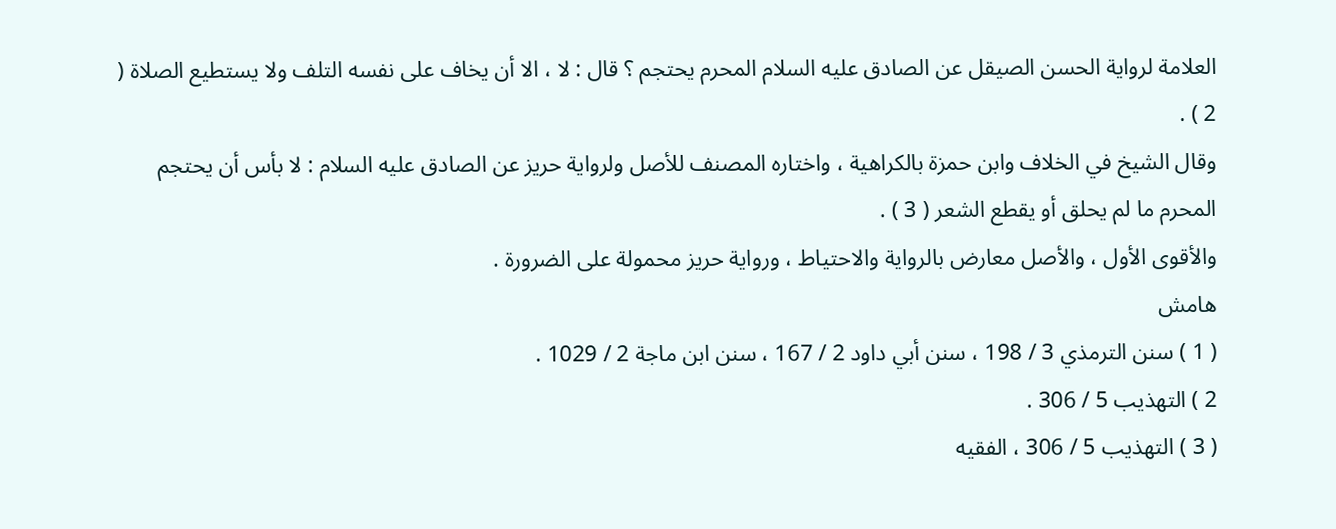العلامة لرواية الحسن الصيقل عن الصادق عليه السلام المحرم يحتجم ؟ قال : لا ، الا أن يخاف على نفسه التلف ولا يستطيع الصلاة ( 2 ) .
وقال الشيخ في الخلاف وابن حمزة بالكراهية ، واختاره المصنف للأصل ولرواية حريز عن الصادق عليه السلام : لا بأس أن يحتجم المحرم ما لم يحلق أو يقطع الشعر ( 3 ) .
والأقوى الأول ، والأصل معارض بالرواية والاحتياط ، ورواية حريز محمولة على الضرورة .
هامش
( 1 ) سنن الترمذي 3 / 198 ، سنن أبي داود 2 / 167 ، سنن ابن ماجة 2 / 1029 .
2 ) التهذيب 5 / 306 .
( 3 ) التهذيب 5 / 306 ، الفقيه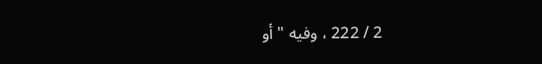2 / 222 ، وفيه " أو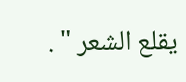يقلع الشعر " .